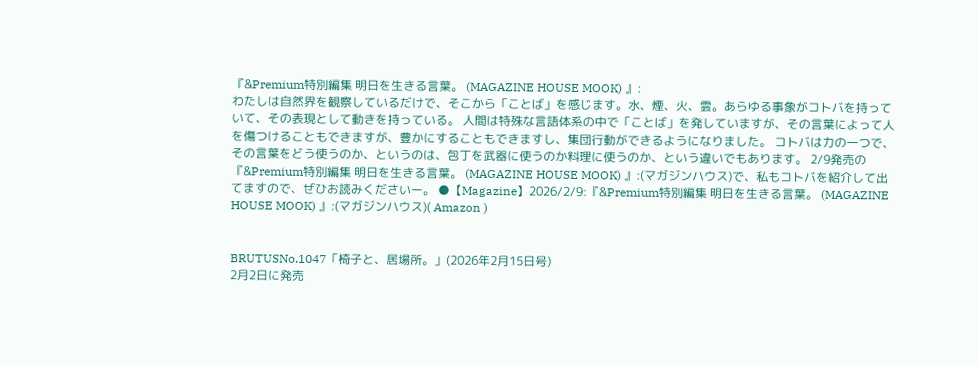『&Premium特別編集 明日を生きる言葉。 (MAGAZINE HOUSE MOOK) 』:
わたしは自然界を観察しているだけで、そこから「ことば」を感じます。水、煙、火、雲。あらゆる事象がコトバを持っていて、その表現として動きを持っている。 人間は特殊な言語体系の中で「ことば」を発していますが、その言葉によって人を傷つけることもできますが、豊かにすることもできますし、集団行動ができるようになりました。 コトバは力の一つで、その言葉をどう使うのか、というのは、包丁を武器に使うのか料理に使うのか、という違いでもあります。 2/9発売の『&Premium特別編集 明日を生きる言葉。 (MAGAZINE HOUSE MOOK) 』:(マガジンハウス)で、私もコトバを紹介して出てますので、ぜひお読みくださいー。 ●【Magazine】2026/2/9:『&Premium特別編集 明日を生きる言葉。 (MAGAZINE HOUSE MOOK) 』:(マガジンハウス)( Amazon )


BRUTUSNo.1047「椅子と、居場所。」(2026年2月15日号)
2月2日に発売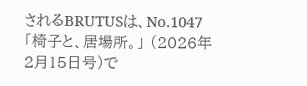されるBRUTUSは、No.1047 「椅子と、居場所。」 (2026年2月15日号)で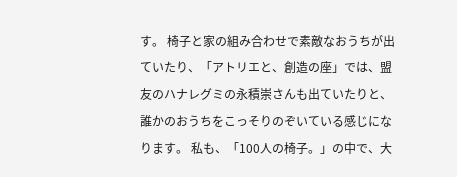す。 椅子と家の組み合わせで素敵なおうちが出ていたり、「アトリエと、創造の座」では、盟友のハナレグミの永積崇さんも出ていたりと、誰かのおうちをこっそりのぞいている感じになります。 私も、「100人の椅子。」の中で、大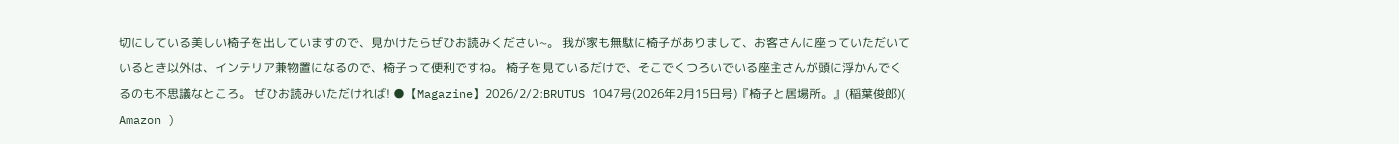切にしている美しい椅子を出していますので、見かけたらぜひお読みください~。 我が家も無駄に椅子がありまして、お客さんに座っていただいているとき以外は、インテリア兼物置になるので、椅子って便利ですね。 椅子を見ているだけで、そこでくつろいでいる座主さんが頭に浮かんでくるのも不思議なところ。 ぜひお読みいただければ! ●【Magazine】2026/2/2:BRUTUS 1047号(2026年2月15日号)『椅子と居場所。』(稲葉俊郎)( Amazon )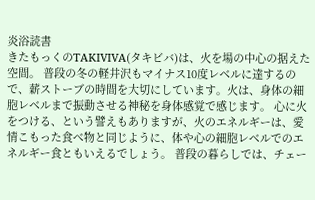炎浴読書
きたもっくのTAKIVIVA(タキビバ)は、火を場の中心の据えた空間。 普段の冬の軽井沢もマイナス10度レベルに達するので、薪ストーブの時間を大切にしています。火は、身体の細胞レベルまで振動させる神秘を身体感覚で感じます。 心に火をつける、という譬えもありますが、火のエネルギーは、愛情こもった食べ物と同じように、体や心の細胞レベルでのエネルギー食ともいえるでしょう。 普段の暮らしでは、チェー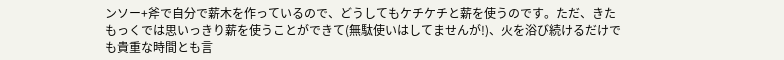ンソー+斧で自分で薪木を作っているので、どうしてもケチケチと薪を使うのです。ただ、きたもっくでは思いっきり薪を使うことができて(無駄使いはしてませんが!)、火を浴び続けるだけでも貴重な時間とも言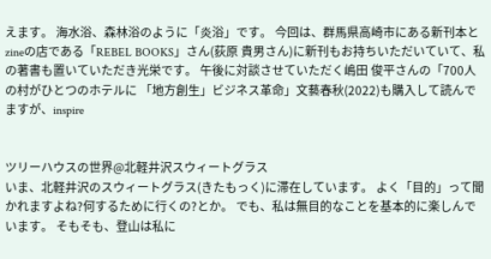えます。 海水浴、森林浴のように「炎浴」です。 今回は、群馬県高崎市にある新刊本とzineの店である「REBEL BOOKS」さん(荻原 貴男さん)に新刊もお持ちいただいていて、私の著書も置いていただき光栄です。 午後に対談させていただく嶋田 俊平さんの「700人の村がひとつのホテルに 「地方創生」ビジネス革命」文藝春秋(2022)も購入して読んでますが、inspire


ツリーハウスの世界@北軽井沢スウィートグラス
いま、北軽井沢のスウィートグラス(きたもっく)に滞在しています。 よく「目的」って聞かれますよね?何するために行くの?とか。 でも、私は無目的なことを基本的に楽しんでいます。 そもそも、登山は私に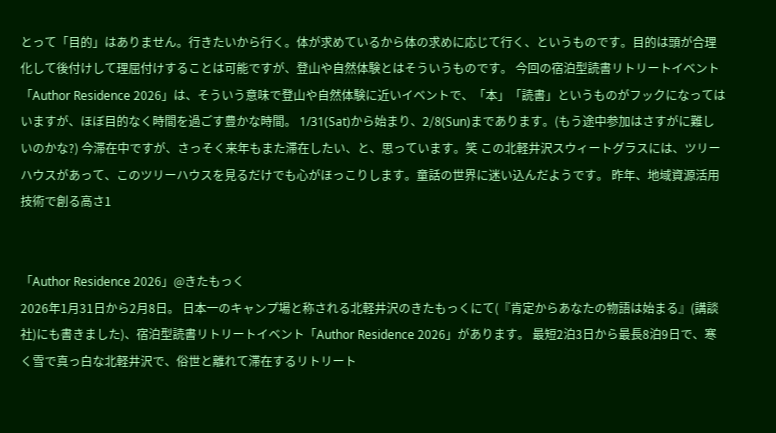とって「目的」はありません。行きたいから行く。体が求めているから体の求めに応じて行く、というものです。目的は頭が合理化して後付けして理屈付けすることは可能ですが、登山や自然体験とはそういうものです。 今回の宿泊型読書リトリートイベント「Author Residence 2026」は、そういう意味で登山や自然体験に近いイベントで、「本」「読書」というものがフックになってはいますが、ほぼ目的なく時間を過ごす豊かな時間。 1/31(Sat)から始まり、2/8(Sun)まであります。(もう途中参加はさすがに難しいのかな?) 今滞在中ですが、さっそく来年もまた滞在したい、と、思っています。笑 この北軽井沢スウィートグラスには、ツリーハウスがあって、このツリーハウスを見るだけでも心がほっこりします。童話の世界に迷い込んだようです。 昨年、地域資源活用技術で創る高さ1


「Author Residence 2026」@きたもっく
2026年1月31日から2月8日。 日本一のキャンプ場と称される北軽井沢のきたもっくにて(『肯定からあなたの物語は始まる』(講談社)にも書きました)、宿泊型読書リトリートイベント「Author Residence 2026」があります。 最短2泊3日から最長8泊9日で、寒く雪で真っ白な北軽井沢で、俗世と離れて滞在するリトリート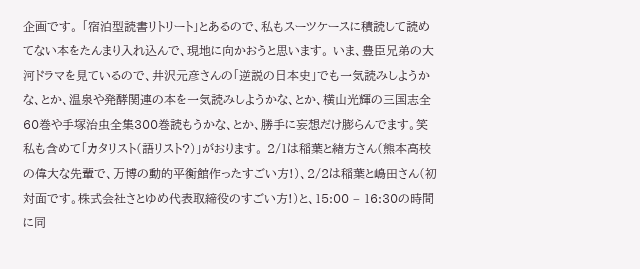企画です。 「宿泊型読書リトリート」とあるので、私もスーツケースに積読して読めてない本をたんまり入れ込んで、現地に向かおうと思います。 いま、豊臣兄弟の大河ドラマを見ているので、井沢元彦さんの「逆説の日本史」でも一気読みしようかな、とか、温泉や発酵関連の本を一気読みしようかな、とか、横山光輝の三国志全60巻や手塚治虫全集300巻読もうかな、とか、勝手に妄想だけ膨らんでます。笑 私も含めて「カタリスト(語リスト?)」がおります。 2/1は稲葉と緒方さん(熊本高校の偉大な先輩で、万博の動的平衡館作ったすごい方!)、2/2は稲葉と嶋田さん(初対面です。株式会社さとゆめ代表取締役のすごい方!)と、15:00 – 16:30の時間に同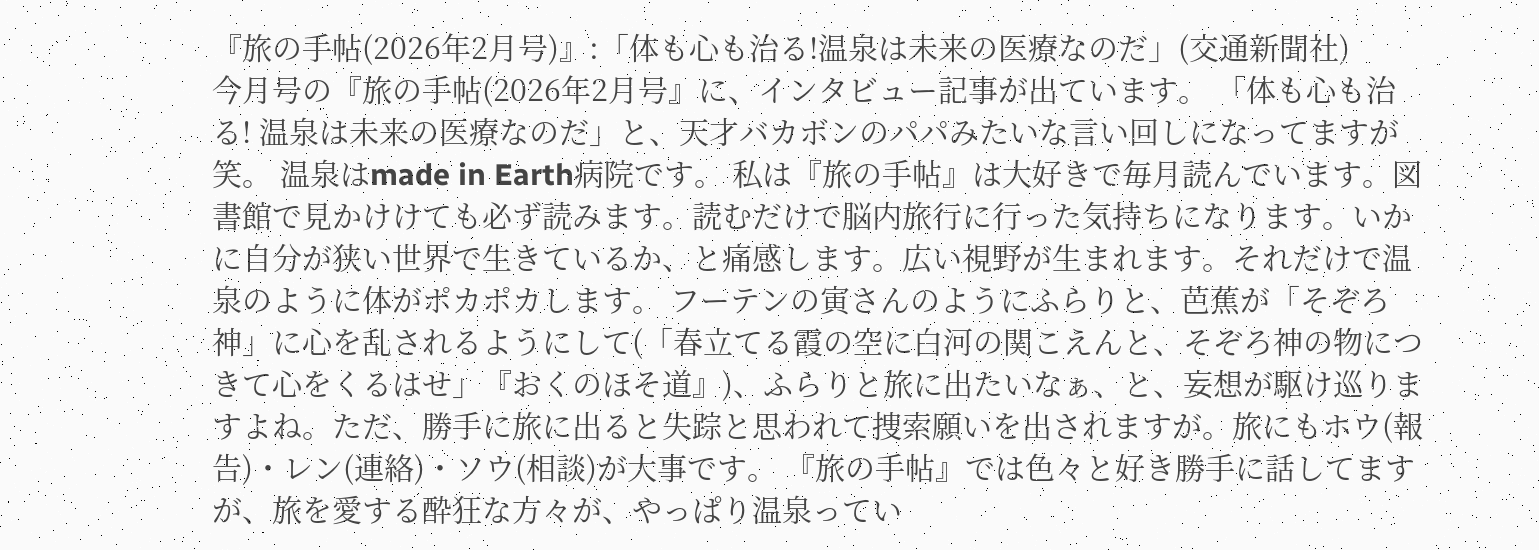『旅の手帖(2026年2月号)』:「体も心も治る!温泉は未来の医療なのだ」(交通新聞社)
今月号の『旅の手帖(2026年2月号』に、インタビュー記事が出ています。 「体も心も治る! 温泉は未来の医療なのだ」と、天才バカボンのパパみたいな言い回しになってますが笑。 温泉はmade in Earth病院です。 私は『旅の手帖』は大好きで毎月読んでいます。図書館で見かけけても必ず読みます。読むだけで脳内旅行に行った気持ちになります。いかに自分が狭い世界で生きているか、と痛感します。広い視野が生まれます。それだけで温泉のように体がポカポカします。 フーテンの寅さんのようにふらりと、芭蕉が「そぞろ神」に心を乱されるようにして(「春立てる霞の空に白河の関こえんと、そぞろ神の物につきて心をくるはせ」『おくのほそ道』)、ふらりと旅に出たいなぁ、と、妄想が駆け巡りますよね。ただ、勝手に旅に出ると失踪と思われて捜索願いを出されますが。旅にもホウ(報告)・レン(連絡)・ソウ(相談)が大事です。 『旅の手帖』では色々と好き勝手に話してますが、旅を愛する酔狂な方々が、やっぱり温泉ってい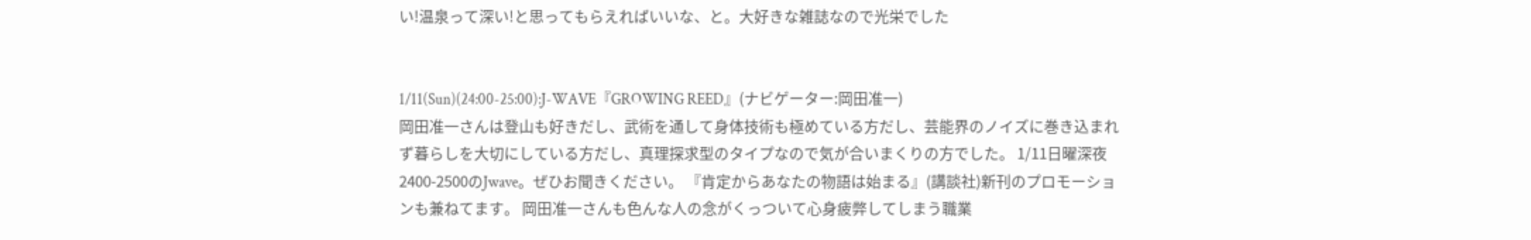い!温泉って深い!と思ってもらえればいいな、と。大好きな雑誌なので光栄でした


1/11(Sun)(24:00-25:00):J-WAVE『GROWING REED』(ナビゲーター:岡田准一)
岡田准一さんは登山も好きだし、武術を通して身体技術も極めている方だし、芸能界のノイズに巻き込まれず暮らしを大切にしている方だし、真理探求型のタイプなので気が合いまくりの方でした。 1/11日曜深夜2400-2500のJwave。ぜひお聞きください。 『肯定からあなたの物語は始まる』(講談社)新刊のプロモーションも兼ねてます。 岡田准一さんも色んな人の念がくっついて心身疲弊してしまう職業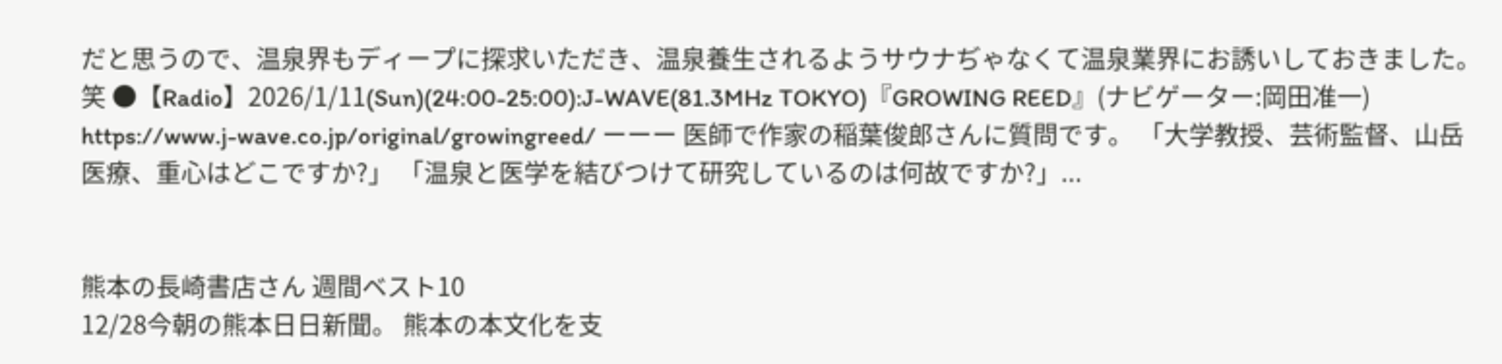だと思うので、温泉界もディープに探求いただき、温泉養生されるようサウナぢゃなくて温泉業界にお誘いしておきました。笑 ●【Radio】2026/1/11(Sun)(24:00-25:00):J-WAVE(81.3MHz TOKYO)『GROWING REED』(ナビゲーター:岡田准一) https://www.j-wave.co.jp/original/growingreed/ ーーー 医師で作家の稲葉俊郎さんに質問です。 「大学教授、芸術監督、山岳医療、重心はどこですか?」 「温泉と医学を結びつけて研究しているのは何故ですか?」...


熊本の長崎書店さん 週間ベスト10
12/28今朝の熊本日日新聞。 熊本の本文化を支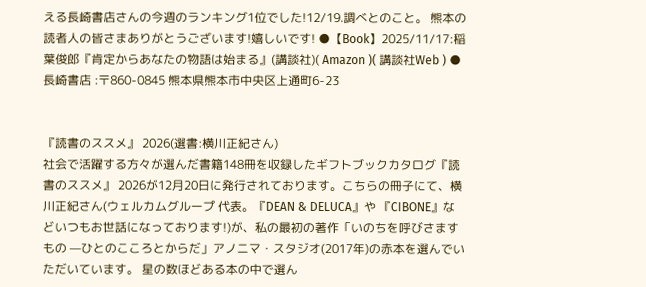える長崎書店さんの今週のランキング1位でした!12/19.調べとのこと。 熊本の読者人の皆さまありがとうございます!嬉しいです! ●【Book】2025/11/17:稲葉俊郎『肯定からあなたの物語は始まる』(講談社)( Amazon )( 講談社Web ) ● 長崎書店 :〒860-0845 熊本県熊本市中央区上通町6-23


『読書のススメ』 2026(選書:横川正紀さん)
社会で活躍する方々が選んだ書籍148冊を収録したギフトブックカタログ『読書のススメ』 2026が12月20日に発行されております。こちらの冊子にて、横川正紀さん(ウェルカムグループ 代表。『DEAN & DELUCA』や 『CIBONE』などいつもお世話になっております!)が、私の最初の著作「いのちを呼びさますもの —ひとのこころとからだ」アノニマ・スタジオ(2017年)の赤本を選んでいただいています。 星の数ほどある本の中で選ん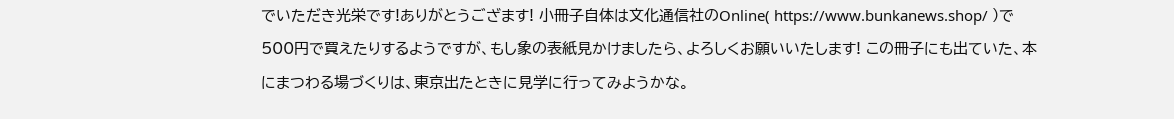でいただき光栄です!ありがとうござます! 小冊子自体は文化通信社のOnline( https://www.bunkanews.shop/ )で500円で買えたりするようですが、もし象の表紙見かけましたら、よろしくお願いいたします! この冊子にも出ていた、本にまつわる場づくりは、東京出たときに見学に行ってみようかな。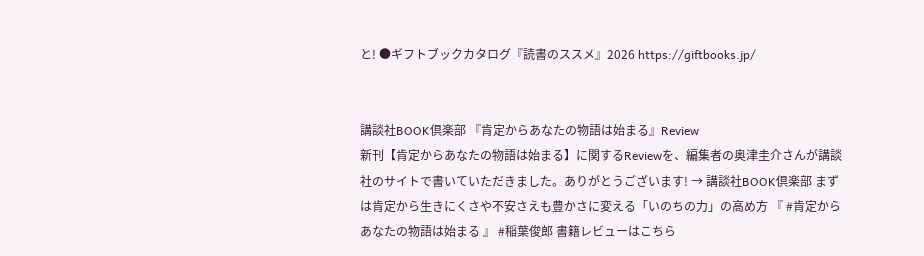と! ●ギフトブックカタログ『読書のススメ』2026 https://giftbooks.jp/


講談社BOOK倶楽部 『肯定からあなたの物語は始まる』Review
新刊【肯定からあなたの物語は始まる】に関するReviewを、編集者の奥津圭介さんが講談社のサイトで書いていただきました。ありがとうございます! → 講談社BOOK倶楽部 まずは肯定から生きにくさや不安さえも豊かさに変える「いのちの力」の高め方 『 #肯定からあなたの物語は始まる 』 #稲葉俊郎 書籍レビューはこちら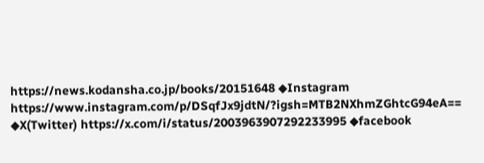https://news.kodansha.co.jp/books/20151648 ◆Instagram https://www.instagram.com/p/DSqfJx9jdtN/?igsh=MTB2NXhmZGhtcG94eA== ◆X(Twitter) https://x.com/i/status/2003963907292233995 ◆facebook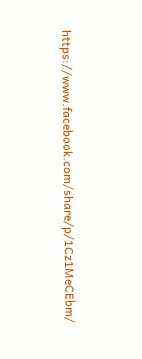https://www.facebook.com/share/p/1Cz1MeCEbm/